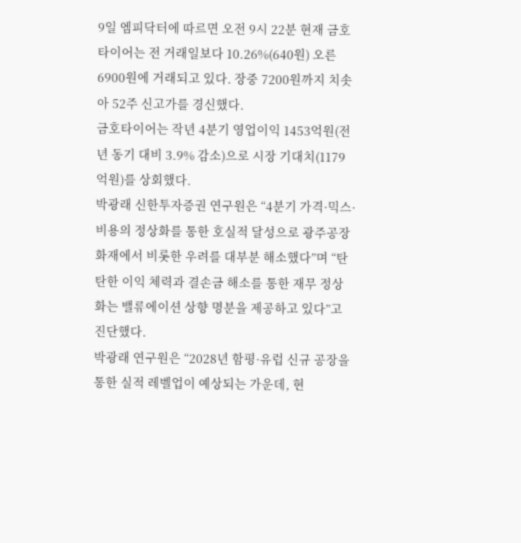9일 엠피닥터에 따르면 오전 9시 22분 현재 금호타이어는 전 거래일보다 10.26%(640원) 오른 6900원에 거래되고 있다. 장중 7200원까지 치솟아 52주 신고가를 경신했다.
금호타이어는 작년 4분기 영업이익 1453억원(전년 동기 대비 3.9% 감소)으로 시장 기대치(1179억원)를 상회했다.
박광래 신한투자증권 연구원은 “4분기 가격·믹스·비용의 정상화를 통한 호실적 달성으로 광주공장 화재에서 비롯한 우려를 대부분 해소했다”며 “탄탄한 이익 체력과 결손금 해소를 통한 재무 정상화는 밸류에이션 상향 명분을 제공하고 있다”고 진단했다.
박광래 연구원은 “2028년 함평·유럽 신규 공장을 통한 실적 레벨업이 예상되는 가운데, 현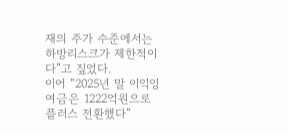재의 주가 수준에서는 하방리스크가 제한적이다”고 짚었다.
이어 “2025년 말 이익잉여금은 1222억원으로 플러스 전환했다”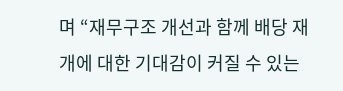며 “재무구조 개선과 함께 배당 재개에 대한 기대감이 커질 수 있는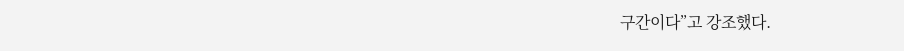구간이다”고 강조했다.